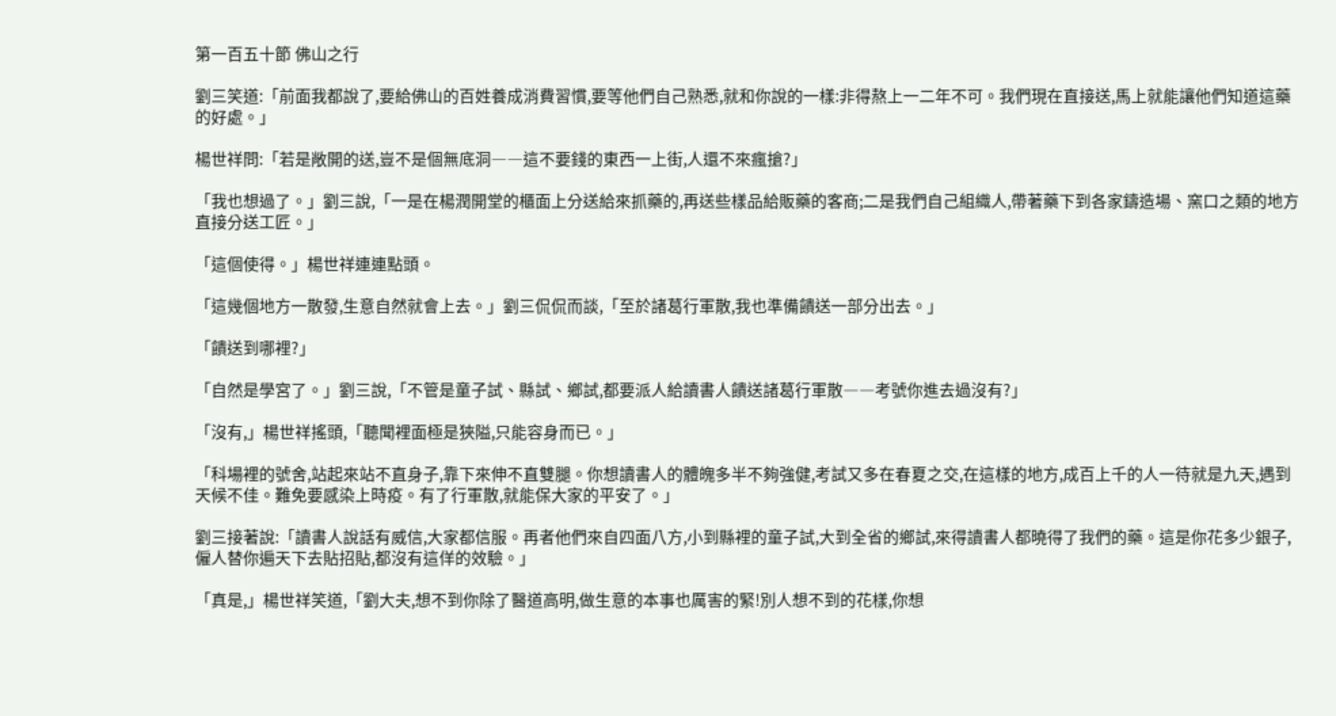第一百五十節 佛山之行

劉三笑道:「前面我都說了,要給佛山的百姓養成消費習慣,要等他們自己熟悉,就和你說的一樣:非得熬上一二年不可。我們現在直接送,馬上就能讓他們知道這藥的好處。」

楊世祥問:「若是敞開的送,豈不是個無底洞――這不要錢的東西一上街,人還不來瘋搶?」

「我也想過了。」劉三說,「一是在楊潤開堂的櫃面上分送給來抓藥的,再送些樣品給販藥的客商;二是我們自己組織人,帶著藥下到各家鑄造場、窯口之類的地方直接分送工匠。」

「這個使得。」楊世祥連連點頭。

「這幾個地方一散發,生意自然就會上去。」劉三侃侃而談,「至於諸葛行軍散,我也準備饋送一部分出去。」

「饋送到哪裡?」

「自然是學宮了。」劉三說,「不管是童子試、縣試、鄉試,都要派人給讀書人饋送諸葛行軍散――考號你進去過沒有?」

「沒有,」楊世祥搖頭,「聽聞裡面極是狹隘,只能容身而已。」

「科場裡的號舍,站起來站不直身子,靠下來伸不直雙腿。你想讀書人的體魄多半不夠強健,考試又多在春夏之交,在這樣的地方,成百上千的人一待就是九天,遇到天候不佳。難免要感染上時疫。有了行軍散,就能保大家的平安了。」

劉三接著說:「讀書人說話有威信,大家都信服。再者他們來自四面八方,小到縣裡的童子試,大到全省的鄉試,來得讀書人都曉得了我們的藥。這是你花多少銀子,僱人替你遍天下去貼招貼,都沒有這佯的效驗。」

「真是,」楊世祥笑道,「劉大夫,想不到你除了醫道高明,做生意的本事也厲害的緊!別人想不到的花樣,你想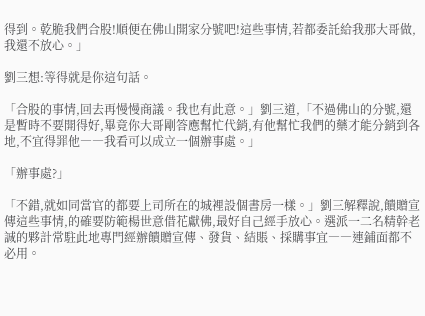得到。乾脆我們合股!順便在佛山開家分號吧!這些事情,若都委託給我那大哥做,我還不放心。」

劉三想:等得就是你這句話。

「合股的事情,回去再慢慢商議。我也有此意。」劉三道,「不過佛山的分號,還是暫時不要開得好,畢竟你大哥剛答應幫忙代銷,有他幫忙我們的藥才能分銷到各地,不宜得罪他――我看可以成立一個辦事處。」

「辦事處?」

「不錯,就如同當官的都要上司所在的城裡設個書房一樣。」劉三解釋說,饋贈宣傳這些事情,的確要防範楊世意借花獻佛,最好自己經手放心。選派一二名精幹老誠的夥計常駐此地專門經辦饋贈宣傳、發貨、結賬、採購事宜――連鋪面都不必用。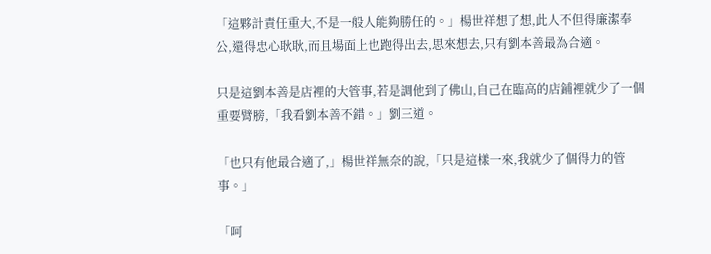「這夥計責任重大,不是一般人能夠勝任的。」楊世祥想了想,此人不但得廉潔奉公,還得忠心耿耿,而且場面上也跑得出去,思來想去,只有劉本善最為合適。

只是這劉本善是店裡的大管事,若是調他到了佛山,自己在臨高的店鋪裡就少了一個重要臂膀,「我看劉本善不錯。」劉三道。

「也只有他最合適了,」楊世祥無奈的說,「只是這樣一來,我就少了個得力的管事。」

「呵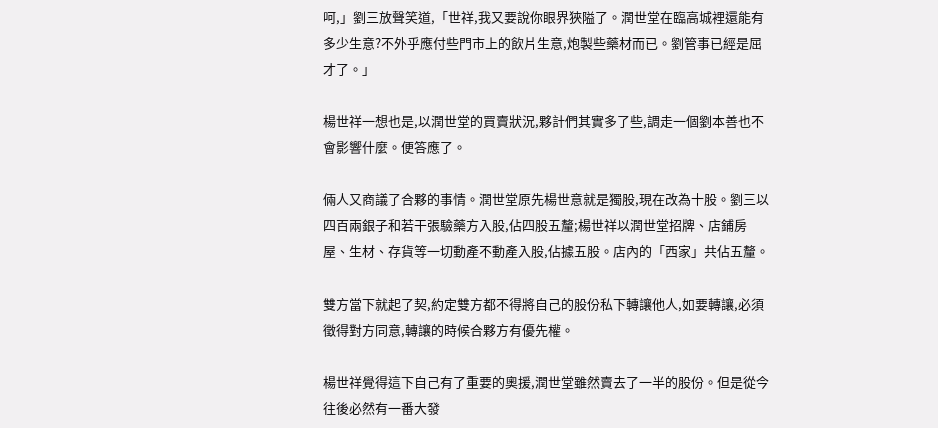呵,」劉三放聲笑道,「世祥,我又要說你眼界狹隘了。潤世堂在臨高城裡還能有多少生意?不外乎應付些門市上的飲片生意,炮製些藥材而已。劉管事已經是屈才了。」

楊世祥一想也是,以潤世堂的買賣狀況,夥計們其實多了些,調走一個劉本善也不會影響什麼。便答應了。

倆人又商議了合夥的事情。潤世堂原先楊世意就是獨股,現在改為十股。劉三以四百兩銀子和若干張驗藥方入股,佔四股五釐;楊世祥以潤世堂招牌、店鋪房屋、生材、存貨等一切動產不動產入股,佔據五股。店內的「西家」共佔五釐。

雙方當下就起了契,約定雙方都不得將自己的股份私下轉讓他人,如要轉讓,必須徵得對方同意,轉讓的時候合夥方有優先權。

楊世祥覺得這下自己有了重要的奧援,潤世堂雖然賣去了一半的股份。但是從今往後必然有一番大發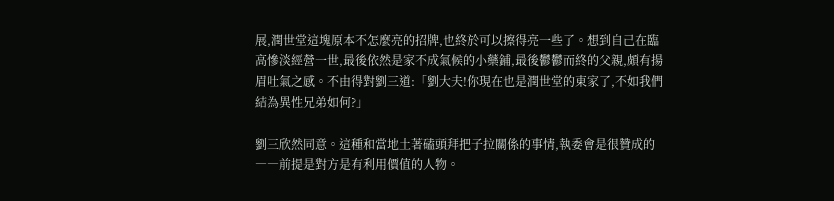展,潤世堂這塊原本不怎麼亮的招牌,也終於可以擦得亮一些了。想到自己在臨高慘淡經營一世,最後依然是家不成氣候的小藥鋪,最後鬱鬱而終的父親,頗有揚眉吐氣之感。不由得對劉三道:「劉大夫!你現在也是潤世堂的東家了,不如我們結為異性兄弟如何?」

劉三欣然同意。這種和當地土著磕頭拜把子拉關係的事情,執委會是很贊成的――前提是對方是有利用價值的人物。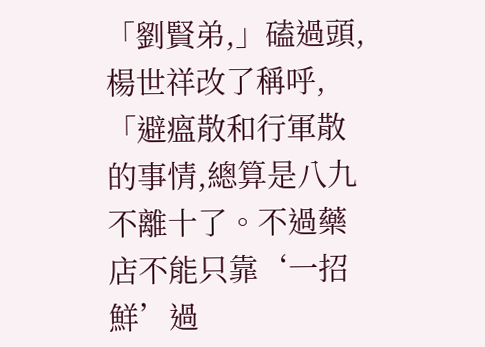「劉賢弟,」磕過頭,楊世祥改了稱呼,「避瘟散和行軍散的事情,總算是八九不離十了。不過藥店不能只靠‘一招鮮’過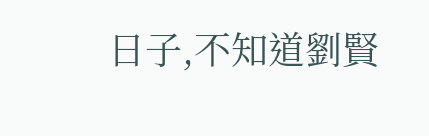日子,不知道劉賢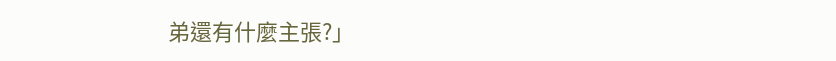弟還有什麼主張?」